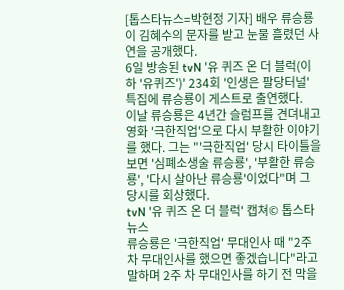[톱스타뉴스=박현정 기자] 배우 류승룡이 김혜수의 문자를 받고 눈물 흘렸던 사연을 공개했다.
6일 방송된 tvN '유 퀴즈 온 더 블럭(이하 '유퀴즈')' 234회 '인생은 팔당터널' 특집에 류승룡이 게스트로 출연했다.
이날 류승룡은 4년간 슬럼프를 견뎌내고 영화 '극한직업'으로 다시 부활한 이야기를 했다. 그는 "'극한직업' 당시 타이틀을 보면 '심폐소생술 류승룡', '부활한 류승룡', '다시 살아난 류승룡'이었다"며 그 당시를 회상했다.
tvN '유 퀴즈 온 더 블럭' 캡쳐© 톱스타뉴스
류승룡은 '극한직업' 무대인사 때 "2주 차 무대인사를 했으면 좋겠습니다"라고 말하며 2주 차 무대인사를 하기 전 막을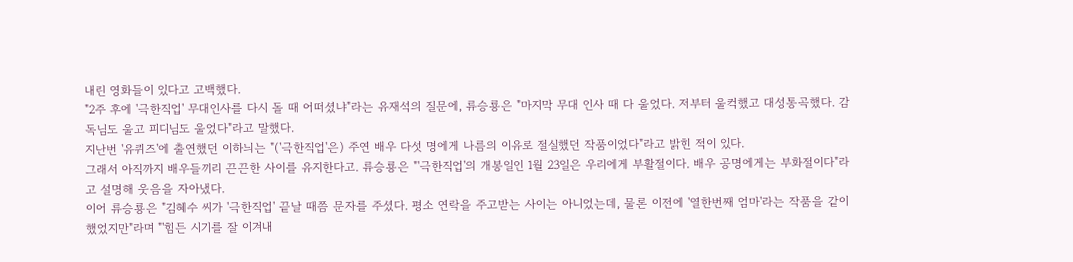내린 영화들이 있다고 고백했다.
"2주 후에 '극한직업' 무대인사를 다시 돌 때 어떠셨냐"라는 유재석의 질문에, 류승룡은 "마지막 무대 인사 때 다 울었다. 저부터 울컥했고 대성통곡했다. 감독님도 울고 피디님도 울었다"라고 말했다.
지난번 '유퀴즈'에 출연했던 이하늬는 "('극한직업'은) 주연 배우 다섯 명에게 나름의 이유로 절실했던 작품이었다"라고 밝힌 적이 있다.
그래서 아직까지 배우들끼리 끈끈한 사이를 유지한다고. 류승룡은 "'극한직업'의 개봉일인 1월 23일은 우리에게 부활절이다. 배우 공명에게는 부화절이다"라고 설명해 웃음을 자아냈다.
이어 류승룡은 "김혜수 씨가 '극한직업' 끝날 때쯤 문자를 주셨다. 평소 연락을 주고받는 사이는 아니었는데, 물론 이전에 '열한번째 엄마'라는 작품을 같이 했었지만"라며 "'힘든 시기를 잘 이겨내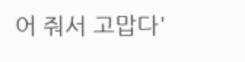어 줘서 고맙다'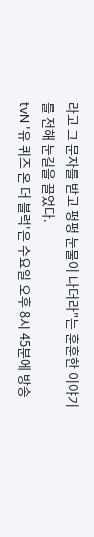라고 그 문자를 받고 펑펑 눈물이 나더라"는 훈훈한 이야기를 전해 눈길을 끌었다.
tvN '유 퀴즈 온 더 블럭'은 수요일 오후 8시 45분에 방송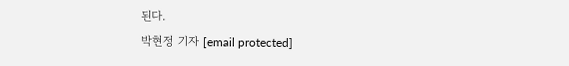된다.
박현정 기자 [email protected]